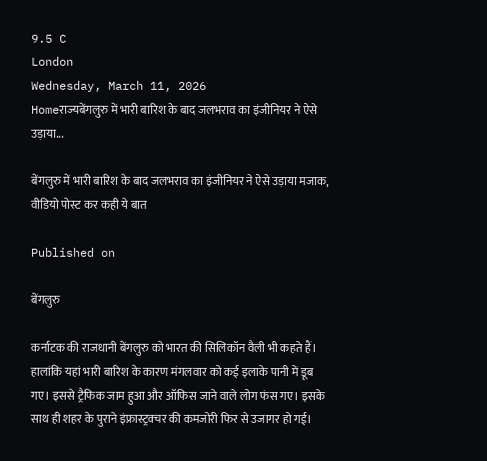9.5 C
London
Wednesday, March 11, 2026
Homeराज्यबेंगलुरु में भारी बारिश के बाद जलभराव का इंजीनियर ने ऐसे उड़ाया...

बेंगलुरु में भारी बारिश के बाद जलभराव का इंजीनियर ने ऐसे उड़ाया मजाक, वीडियो पोस्ट कर कही ये बात

Published on

बेंगलुरु

कर्नाटक की राजधानी बेंगलुरु को भारत की सिलिकॉन वैली भी कहते हैं। हालांकि यहां भारी बारिश के कारण मंगलवार को कई इलाके पानी में डूब गए। इससे ट्रैफिक जाम हुआ और ऑफिस जाने वाले लोग फंस गए। इसके साथ ही शहर के पुराने इंफ्रास्ट्रक्चर की कमजोरी फिर से उजागर हो गई।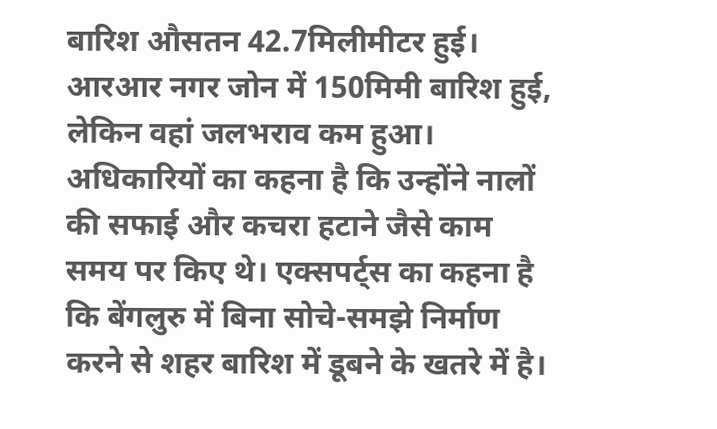बारिश औसतन 42.7मिलीमीटर हुई। आरआर नगर जोन में 150मिमी बारिश हुई, लेकिन वहां जलभराव कम हुआ। अधिकारियों का कहना है कि उन्होंने नालों की सफाई और कचरा हटाने जैसे काम समय पर किए थे। एक्सपर्ट्स का कहना है कि बेंगलुरु में बिना सोचे-समझे निर्माण करने से शहर बारिश में डूबने के खतरे में है।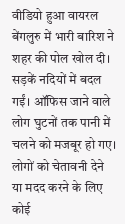वीडियो हुआ वायरल
बेंगलुरु में भारी बारिश ने शहर की पोल खोल दी। सड़कें नदियों में बदल गईं। ऑफिस जाने वाले लोग घुटनों तक पानी में चलने को मजबूर हो गए। लोगों को चेतावनी देने या मदद करने के लिए कोई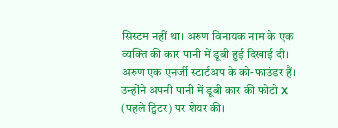सिस्टम नहीं था। अरुण विनायक नाम के एक व्यक्ति की कार पानी में डूबी हुई दिखाई दी। अरुण एक एनर्जी स्टार्टअप के को-फाउंडर हैं। उन्होंने अपनी पानी में डूबी कार की फोटो X (पहले ट्विटर) पर शेयर की।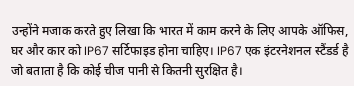उन्होंने मजाक करते हुए लिखा कि भारत में काम करने के लिए आपके ऑफिस, घर और कार को IP67 सर्टिफाइड होना चाहिए। IP67 एक इंटरनेशनल स्टैंडर्ड है जो बताता है कि कोई चीज पानी से कितनी सुरक्षित है।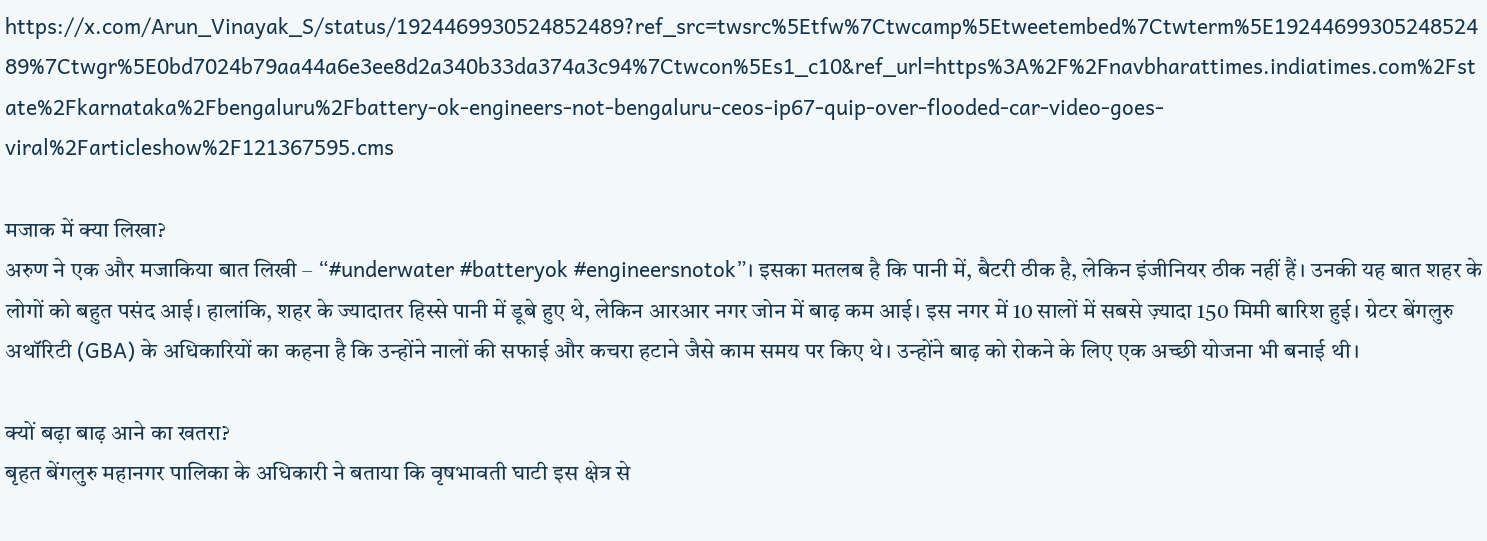https://x.com/Arun_Vinayak_S/status/1924469930524852489?ref_src=twsrc%5Etfw%7Ctwcamp%5Etweetembed%7Ctwterm%5E1924469930524852489%7Ctwgr%5E0bd7024b79aa44a6e3ee8d2a340b33da374a3c94%7Ctwcon%5Es1_c10&ref_url=https%3A%2F%2Fnavbharattimes.indiatimes.com%2Fstate%2Fkarnataka%2Fbengaluru%2Fbattery-ok-engineers-not-bengaluru-ceos-ip67-quip-over-flooded-car-video-goes-viral%2Farticleshow%2F121367595.cms

मजाक में क्या लिखा?
अरुण ने एक और मजाकिया बात लिखी – “#underwater #batteryok #engineersnotok”। इसका मतलब है कि पानी में, बैटरी ठीक है, लेकिन इंजीनियर ठीक नहीं हैं। उनकी यह बात शहर के लोगों को बहुत पसंद आई। हालांकि, शहर के ज्यादातर हिस्से पानी में डूबे हुए थे, लेकिन आरआर नगर जोन में बाढ़ कम आई। इस नगर में 10 सालों में सबसे ज़्यादा 150 मिमी बारिश हुई। ग्रेटर बेंगलुरु अथॉरिटी (GBA) के अधिकारियों का कहना है कि उन्होंने नालों की सफाई और कचरा हटाने जैसे काम समय पर किए थे। उन्होंने बाढ़ को रोकने के लिए एक अच्छी योजना भी बनाई थी।

क्यों बढ़ा बाढ़ आने का खतरा?
बृहत बेंगलुरु महानगर पालिका के अधिकारी ने बताया कि वृषभावती घाटी इस क्षेत्र से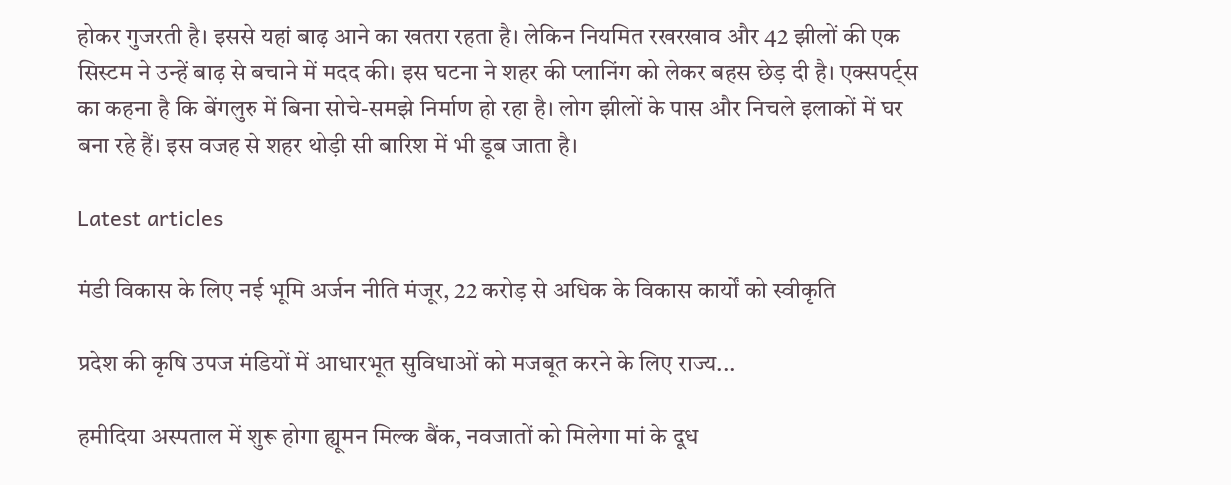होकर गुजरती है। इससे यहां बाढ़ आने का खतरा रहता है। लेकिन नियमित रखरखाव और 42 झीलों की एक सिस्टम ने उन्हें बाढ़ से बचाने में मदद की। इस घटना ने शहर की प्लानिंग को लेकर बहस छेड़ दी है। एक्सपर्ट्स का कहना है कि बेंगलुरु में बिना सोचे-समझे निर्माण हो रहा है। लोग झीलों के पास और निचले इलाकों में घर बना रहे हैं। इस वजह से शहर थोड़ी सी बारिश में भी डूब जाता है।

Latest articles

मंडी विकास के लिए नई भूमि अर्जन नीति मंजूर, 22 करोड़ से अधिक के विकास कार्यों को स्वीकृति

प्रदेश की कृषि उपज मंडियों में आधारभूत सुविधाओं को मजबूत करने के लिए राज्य...

हमीदिया अस्पताल में शुरू होगा ह्यूमन मिल्क बैंक, नवजातों को मिलेगा मां के दूध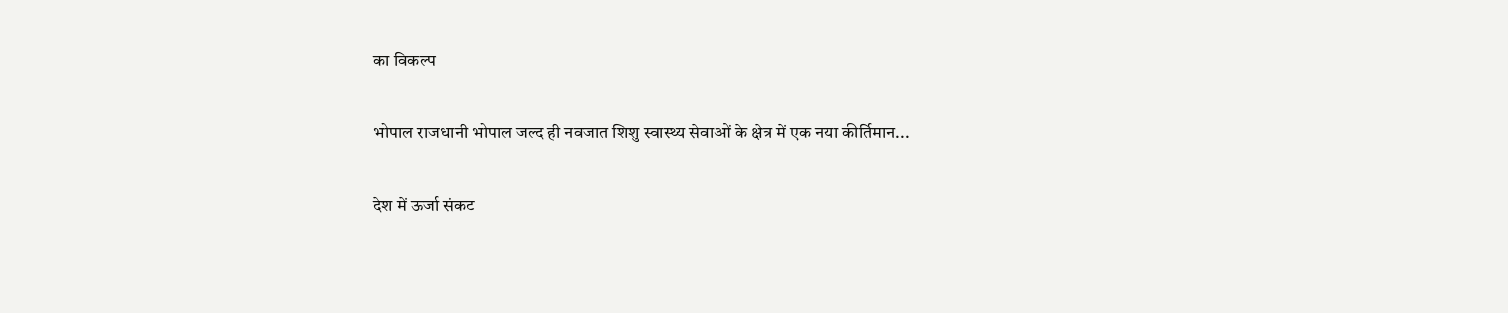का विकल्प

भोपाल राजधानी भोपाल जल्द ही नवजात शिशु स्वास्थ्य सेवाओं के क्षेत्र में एक नया कीर्तिमान...

देश में ऊर्जा संकट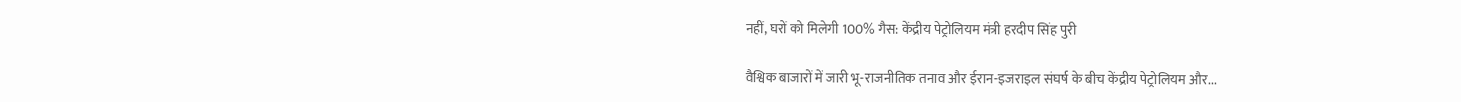नहीं, घरों को मिलेगी 100% गैस: केंद्रीय पेट्रोलियम मंत्री हरदीप सिंह पुरी

वैश्विक बाजारों में जारी भू-राजनीतिक तनाव और ईरान-इजराइल संघर्ष के बीच केंद्रीय पेट्रोलियम और...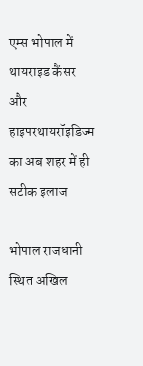एम्स भोपाल में थायराइड कैंसर और हाइपरथायरॉइडिज्म का अब शहर में ही सटीक इलाज

भोपाल राजधानी स्थित अखिल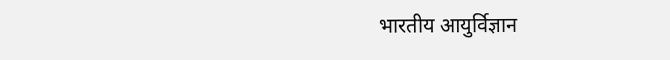भारतीय आयुर्विज्ञान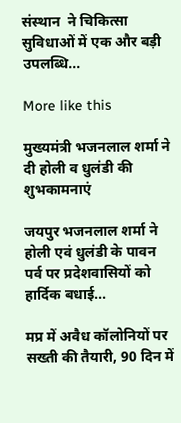संस्थान  ने चिकित्सा सुविधाओं में एक और बड़ी उपलब्धि...

More like this

मुख्यमंत्री भजनलाल शर्मा ने दी होली व धुलंडी की शुभकामनाएं

जयपुर भजनलाल शर्मा ने होली एवं धुलंडी के पावन पर्व पर प्रदेशवासियों को हार्दिक बधाई...

मप्र में अवैध कॉलोनियों पर सख्ती की तैयारी, 90 दिन में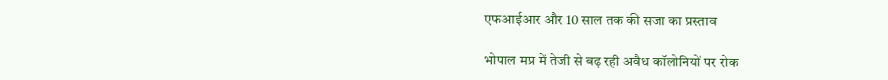एफआईआर और 10 साल तक की सजा का प्रस्ताव

भोपाल मप्र में तेजी से बढ़ रही अवैध कॉलोनियों पर रोक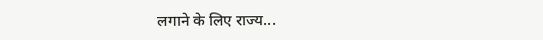लगाने के लिए राज्य...